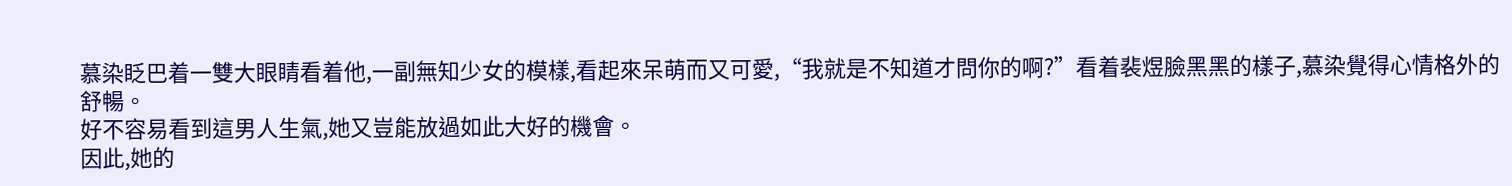慕染眨巴着一雙大眼睛看着他,一副無知少女的模樣,看起來呆萌而又可愛,“我就是不知道才問你的啊?”看着裴煜臉黑黑的樣子,慕染覺得心情格外的舒暢。
好不容易看到這男人生氣,她又豈能放過如此大好的機會。
因此,她的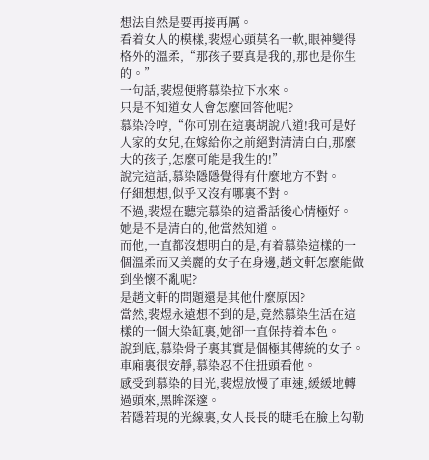想法自然是要再接再厲。
看着女人的模樣,裴煜心頭莫名一軟,眼神變得格外的溫柔,“那孩子要真是我的,那也是你生的。”
一句話,裴煜便將慕染拉下水來。
只是不知道女人會怎麼回答他呢?
慕染冷哼,“你可別在這裏胡說八道!我可是好人家的女兒,在嫁給你之前絕對清清白白,那麼大的孩子,怎麼可能是我生的!”
說完這話,慕染隱隱覺得有什麼地方不對。
仔細想想,似乎又沒有哪裏不對。
不過,裴煜在聽完慕染的這番話後心情極好。
她是不是清白的,他當然知道。
而他,一直都沒想明白的是,有着慕染這樣的一個溫柔而又美麗的女子在身邊,趙文軒怎麼能做到坐懷不亂呢?
是趙文軒的問題還是其他什麼原因?
當然,裴煜永遠想不到的是,竟然慕染生活在這樣的一個大染缸裏,她卻一直保持着本色。
說到底,慕染骨子裏其實是個極其傳統的女子。
車廂裏很安靜,慕染忍不住扭頭看他。
感受到慕染的目光,裴煜放慢了車速,緩緩地轉過頭來,黑眸深邃。
若隱若現的光線裏,女人長長的睫毛在臉上勾勒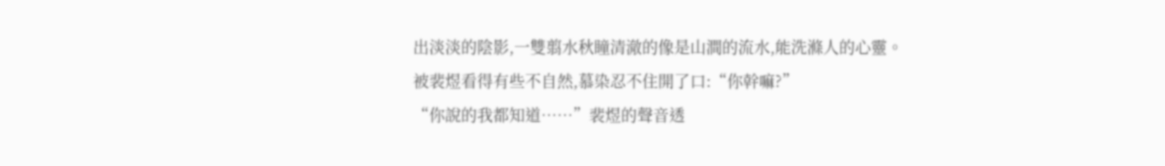出淡淡的陰影,一雙翦水秋瞳清澈的像是山澗的流水,能洗滌人的心靈。
被裴煜看得有些不自然,慕染忍不住開了口:“你幹嘛?”
“你說的我都知道……”裴煜的聲音透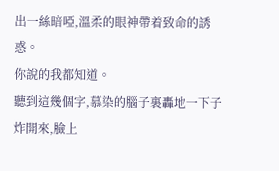出一絲暗啞,溫柔的眼神帶着致命的誘惑。
你說的我都知道。
聽到這幾個字,慕染的腦子裏轟地一下子炸開來,臉上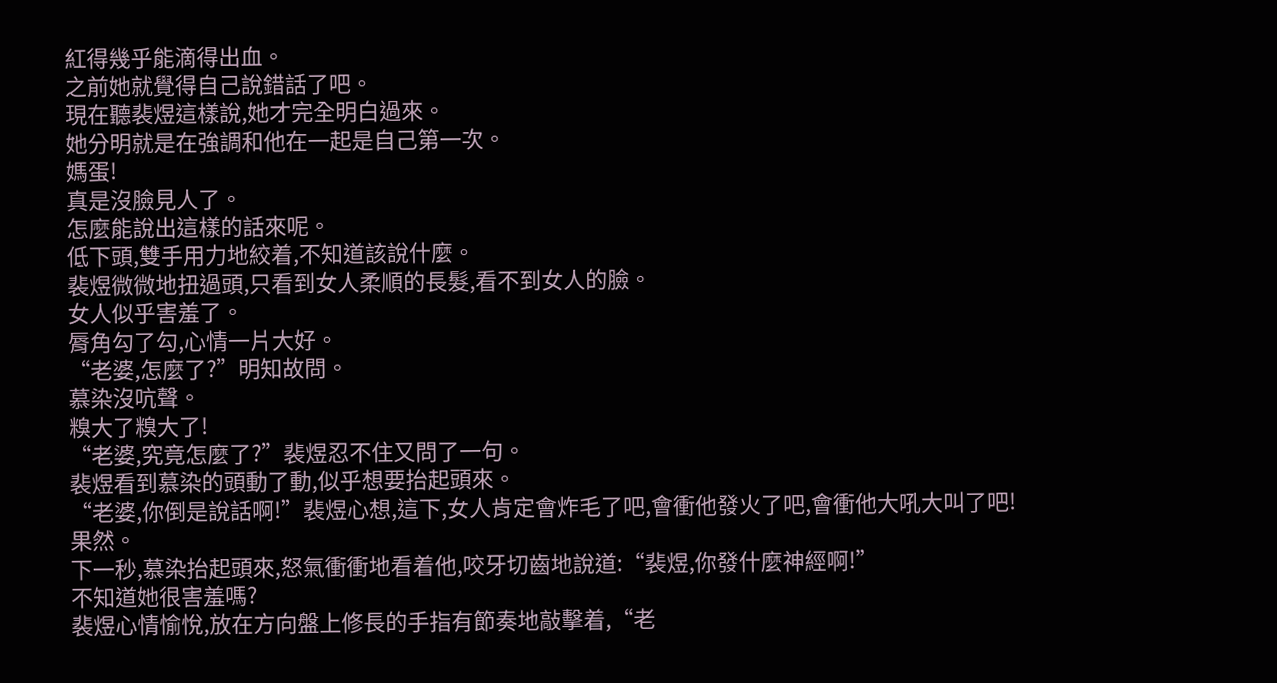紅得幾乎能滴得出血。
之前她就覺得自己說錯話了吧。
現在聽裴煜這樣說,她才完全明白過來。
她分明就是在強調和他在一起是自己第一次。
媽蛋!
真是沒臉見人了。
怎麼能說出這樣的話來呢。
低下頭,雙手用力地絞着,不知道該說什麼。
裴煜微微地扭過頭,只看到女人柔順的長髮,看不到女人的臉。
女人似乎害羞了。
脣角勾了勾,心情一片大好。
“老婆,怎麼了?”明知故問。
慕染沒吭聲。
糗大了糗大了!
“老婆,究竟怎麼了?”裴煜忍不住又問了一句。
裴煜看到慕染的頭動了動,似乎想要抬起頭來。
“老婆,你倒是說話啊!”裴煜心想,這下,女人肯定會炸毛了吧,會衝他發火了吧,會衝他大吼大叫了吧!
果然。
下一秒,慕染抬起頭來,怒氣衝衝地看着他,咬牙切齒地說道:“裴煜,你發什麼神經啊!”
不知道她很害羞嗎?
裴煜心情愉悅,放在方向盤上修長的手指有節奏地敲擊着,“老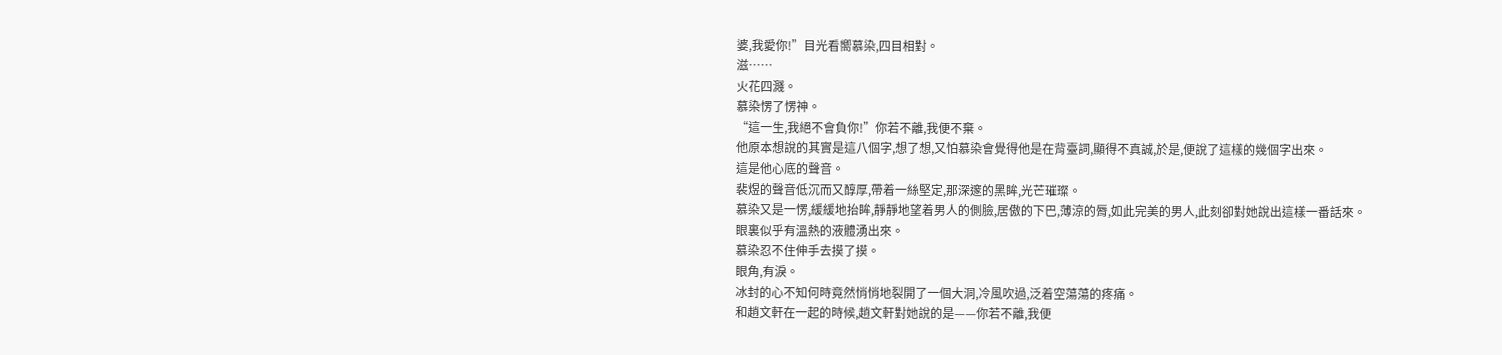婆,我愛你!”目光看嚮慕染,四目相對。
滋……
火花四濺。
慕染愣了愣神。
“這一生,我絕不會負你!”你若不離,我便不棄。
他原本想說的其實是這八個字,想了想,又怕慕染會覺得他是在背臺詞,顯得不真誠,於是,便說了這樣的幾個字出來。
這是他心底的聲音。
裴煜的聲音低沉而又醇厚,帶着一絲堅定,那深邃的黑眸,光芒璀璨。
慕染又是一愣,緩緩地抬眸,靜靜地望着男人的側臉,居傲的下巴,薄涼的脣,如此完美的男人,此刻卻對她說出這樣一番話來。
眼裏似乎有溫熱的液體湧出來。
慕染忍不住伸手去摸了摸。
眼角,有淚。
冰封的心不知何時竟然悄悄地裂開了一個大洞,冷風吹過,泛着空蕩蕩的疼痛。
和趙文軒在一起的時候,趙文軒對她說的是——你若不離,我便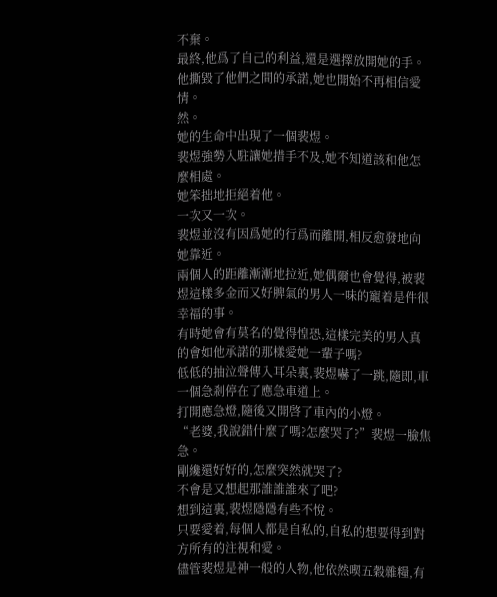不棄。
最終,他爲了自己的利益,還是選擇放開她的手。
他撕毀了他們之間的承諾,她也開始不再相信愛情。
然。
她的生命中出現了一個裴煜。
裴煜強勢入駐讓她措手不及,她不知道該和他怎麼相處。
她笨拙地拒絕着他。
一次又一次。
裴煜並沒有因爲她的行爲而離開,相反愈發地向她靠近。
兩個人的距離漸漸地拉近,她偶爾也會覺得,被裴煜這樣多金而又好脾氣的男人一味的寵着是件很幸福的事。
有時她會有莫名的覺得惶恐,這樣完美的男人真的會如他承諾的那樣愛她一輩子嗎?
低低的抽泣聲傳入耳朵裏,裴煜嚇了一跳,隨即,車一個急剎停在了應急車道上。
打開應急燈,隨後又開啓了車內的小燈。
“老婆,我說錯什麼了嗎?怎麼哭了?”裴煜一臉焦急。
剛纔還好好的,怎麼突然就哭了?
不會是又想起那誰誰誰來了吧?
想到這裏,裴煜隱隱有些不悅。
只要愛着,每個人都是自私的,自私的想要得到對方所有的注視和愛。
儘管裴煜是神一般的人物,他依然喫五穀雜糧,有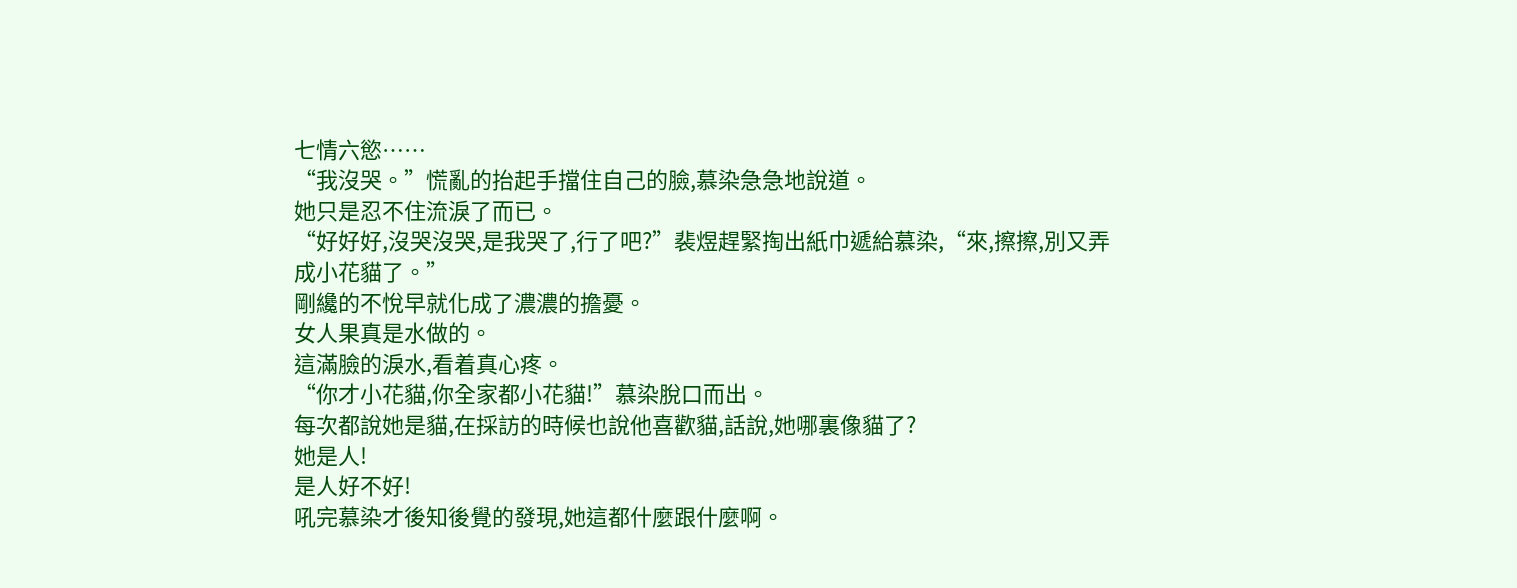七情六慾……
“我沒哭。”慌亂的抬起手擋住自己的臉,慕染急急地說道。
她只是忍不住流淚了而已。
“好好好,沒哭沒哭,是我哭了,行了吧?”裴煜趕緊掏出紙巾遞給慕染,“來,擦擦,別又弄成小花貓了。”
剛纔的不悅早就化成了濃濃的擔憂。
女人果真是水做的。
這滿臉的淚水,看着真心疼。
“你才小花貓,你全家都小花貓!”慕染脫口而出。
每次都說她是貓,在採訪的時候也說他喜歡貓,話說,她哪裏像貓了?
她是人!
是人好不好!
吼完慕染才後知後覺的發現,她這都什麼跟什麼啊。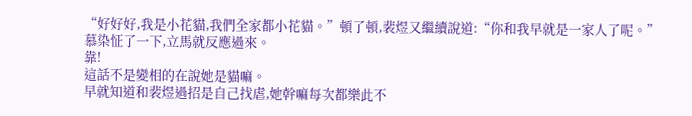“好好好,我是小花貓,我們全家都小花貓。”頓了頓,裴煜又繼續說道:“你和我早就是一家人了呢。”
慕染怔了一下,立馬就反應過來。
靠!
這話不是變相的在說她是貓嘛。
早就知道和裴煜過招是自己找虐,她幹嘛每次都樂此不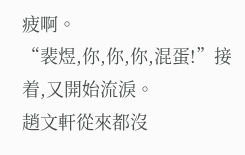疲啊。
“裴煜,你,你,你,混蛋!”接着,又開始流淚。
趙文軒從來都沒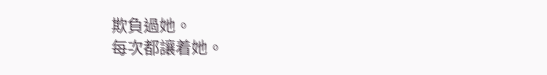欺負過她。
每次都讓着她。